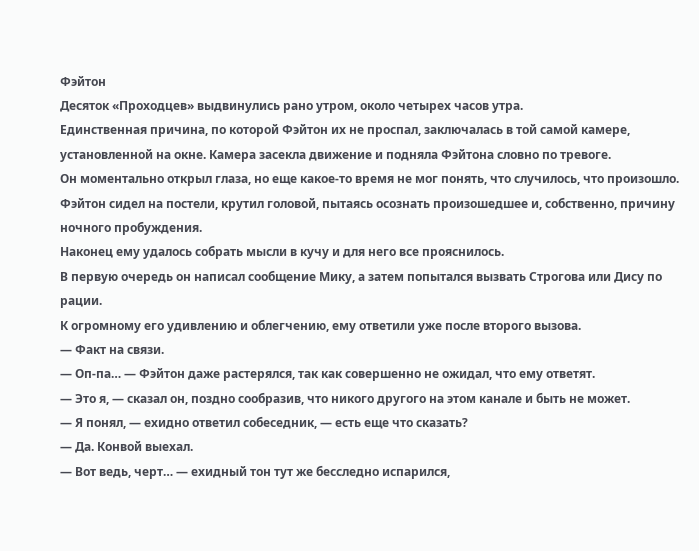Фэйтон
Десяток «Проходцев» выдвинулись рано утром, около четырех часов утра.
Единственная причина, по которой Фэйтон их не проспал, заключалась в той самой камере, установленной на окне. Камера засекла движение и подняла Фэйтона словно по тревоге.
Он моментально открыл глаза, но еще какое-то время не мог понять, что случилось, что произошло. Фэйтон сидел на постели, крутил головой, пытаясь осознать произошедшее и, собственно, причину ночного пробуждения.
Наконец ему удалось собрать мысли в кучу и для него все прояснилось.
В первую очередь он написал сообщение Мику, а затем попытался вызвать Строгова или Дису по рации.
К огромному его удивлению и облегчению, ему ответили уже после второго вызова.
— Факт на связи.
— Оп-па… — Фэйтон даже растерялся, так как совершенно не ожидал, что ему ответят.
— Это я, — сказал он, поздно сообразив, что никого другого на этом канале и быть не может.
— Я понял, — ехидно ответил собеседник, — есть еще что сказать?
— Да. Конвой выехал.
— Вот ведь, черт… — ехидный тон тут же бесследно испарился,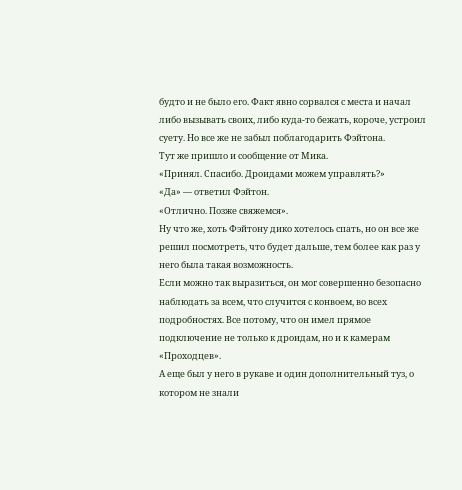будто и не было его. Факт явно сорвался с места и начал либо вызывать своих, либо куда-то бежать, короче, устроил суету. Но все же не забыл поблагодарить Фэйтона.
Тут же пришло и сообщение от Мика.
«Принял. Спасибо. Дроидами можем управлять?»
«Да» — ответил Фэйтон.
«Отлично. Позже свяжемся».
Ну что же, хоть Фэйтону дико хотелось спать, но он все же решил посмотреть, что будет дальше, тем более как раз у него была такая возможность.
Если можно так выразиться, он мог совершенно безопасно наблюдать за всем, что случится с конвоем, во всех подробностях. Все потому, что он имел прямое подключение не только к дроидам, но и к камерам «Проходцев».
А еще был у него в рукаве и один дополнительный туз, о котором не знали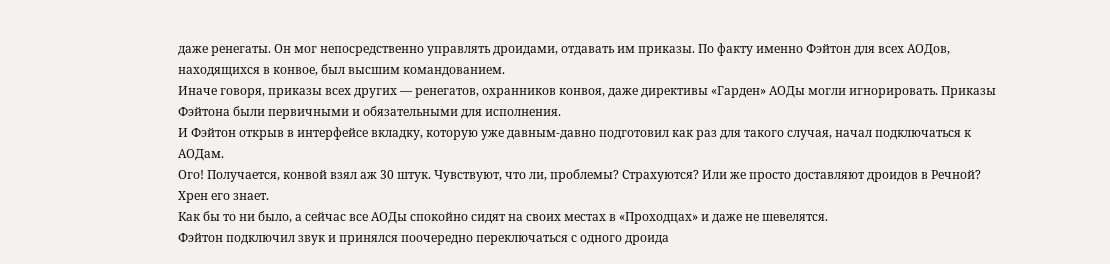даже ренегаты. Он мог непосредственно управлять дроидами, отдавать им приказы. По факту именно Фэйтон для всех АОДов, находящихся в конвое, был высшим командованием.
Иначе говоря, приказы всех других — ренегатов, охранников конвоя, даже директивы «Гарден» АОДы могли игнорировать. Приказы Фэйтона были первичными и обязательными для исполнения.
И Фэйтон открыв в интерфейсе вкладку, которую уже давным-давно подготовил как раз для такого случая, начал подключаться к АОДам.
Ого! Получается, конвой взял аж 30 штук. Чувствуют, что ли, проблемы? Страхуются? Или же просто доставляют дроидов в Речной?
Хрен его знает.
Как бы то ни было, а сейчас все АОДы спокойно сидят на своих местах в «Проходцах» и даже не шевелятся.
Фэйтон подключил звук и принялся поочередно переключаться с одного дроида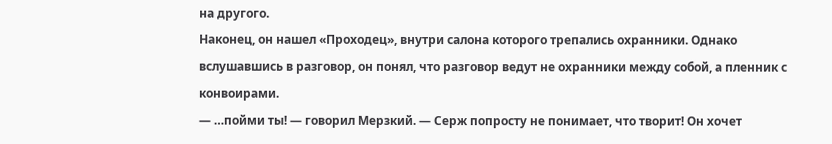на другого.
Наконец, он нашел «Проходец», внутри салона которого трепались охранники. Однако вслушавшись в разговор, он понял, что разговор ведут не охранники между собой, а пленник с конвоирами.
— …пойми ты! — говорил Мерзкий. — Серж попросту не понимает, что творит! Он хочет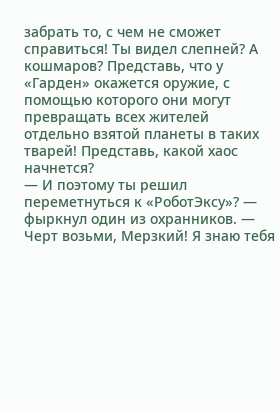забрать то, с чем не сможет справиться! Ты видел слепней? А кошмаров? Представь, что у «Гарден» окажется оружие, с помощью которого они могут превращать всех жителей отдельно взятой планеты в таких тварей! Представь, какой хаос начнется?
— И поэтому ты решил переметнуться к «РоботЭксу»? — фыркнул один из охранников. — Черт возьми, Мерзкий! Я знаю тебя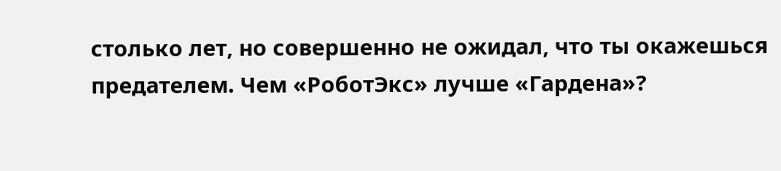столько лет, но совершенно не ожидал, что ты окажешься предателем. Чем «РоботЭкс» лучше «Гардена»?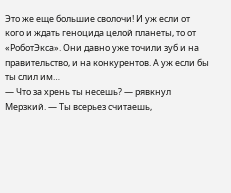Это же еще большие сволочи! И уж если от кого и ждать геноцида целой планеты, то от «РоботЭкса». Они давно уже точили зуб и на правительство, и на конкурентов. А уж если бы ты слил им…
— Что за хрень ты несешь? — рявкнул Мерзкий. — Ты всерьез считаешь,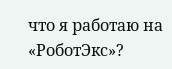что я работаю на «РоботЭкс»?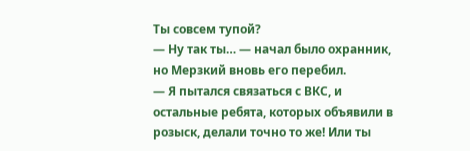Ты совсем тупой?
— Ну так ты… — начал было охранник, но Мерзкий вновь его перебил.
— Я пытался связаться с ВКС, и остальные ребята, которых объявили в розыск, делали точно то же! Или ты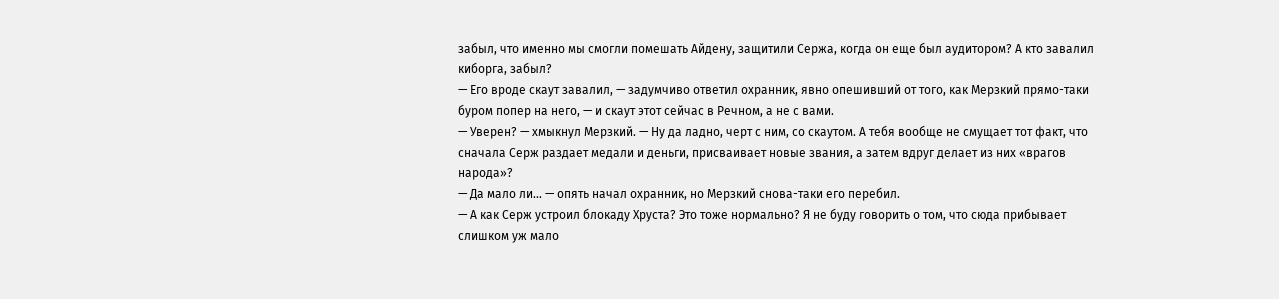забыл, что именно мы смогли помешать Айдену, защитили Сержа, когда он еще был аудитором? А кто завалил киборга, забыл?
— Его вроде скаут завалил, — задумчиво ответил охранник, явно опешивший от того, как Мерзкий прямо-таки буром попер на него, — и скаут этот сейчас в Речном, а не с вами.
— Уверен? — хмыкнул Мерзкий. — Ну да ладно, черт с ним, со скаутом. А тебя вообще не смущает тот факт, что сначала Серж раздает медали и деньги, присваивает новые звания, а затем вдруг делает из них «врагов народа»?
— Да мало ли… — опять начал охранник, но Мерзкий снова-таки его перебил.
— А как Серж устроил блокаду Хруста? Это тоже нормально? Я не буду говорить о том, что сюда прибывает слишком уж мало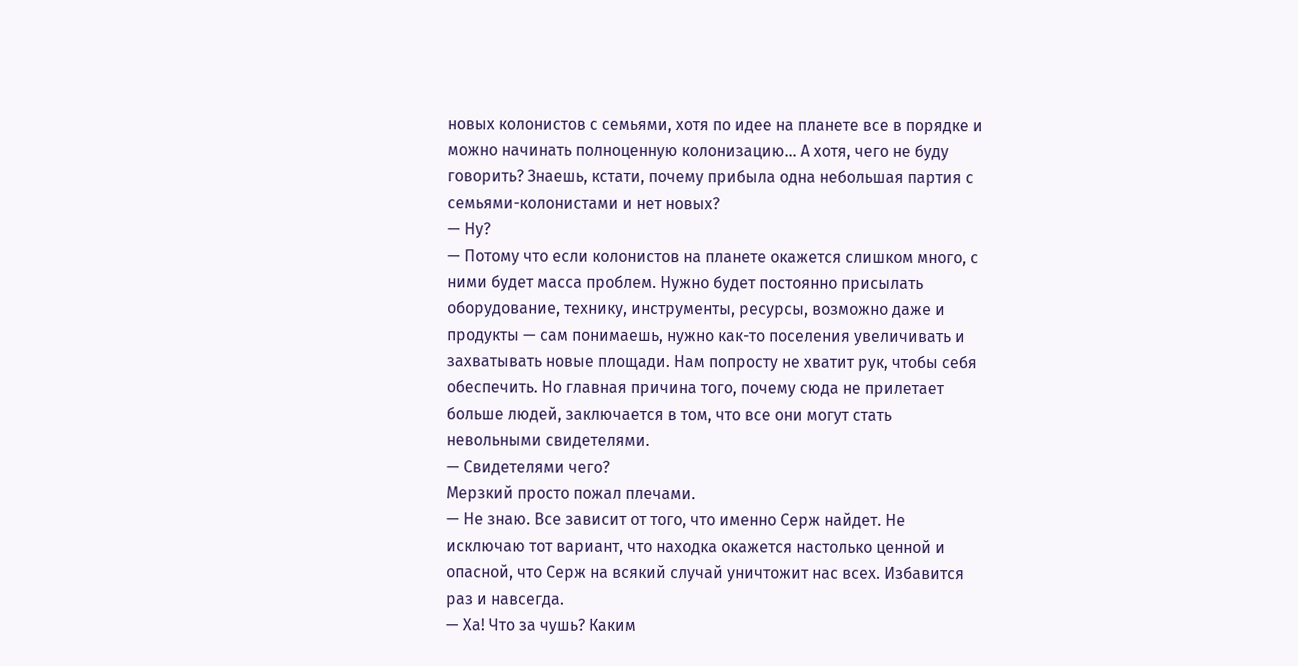новых колонистов с семьями, хотя по идее на планете все в порядке и можно начинать полноценную колонизацию… А хотя, чего не буду говорить? Знаешь, кстати, почему прибыла одна небольшая партия с семьями-колонистами и нет новых?
— Ну?
— Потому что если колонистов на планете окажется слишком много, с ними будет масса проблем. Нужно будет постоянно присылать оборудование, технику, инструменты, ресурсы, возможно даже и продукты — сам понимаешь, нужно как-то поселения увеличивать и захватывать новые площади. Нам попросту не хватит рук, чтобы себя обеспечить. Но главная причина того, почему сюда не прилетает больше людей, заключается в том, что все они могут стать невольными свидетелями.
— Свидетелями чего?
Мерзкий просто пожал плечами.
— Не знаю. Все зависит от того, что именно Серж найдет. Не исключаю тот вариант, что находка окажется настолько ценной и опасной, что Серж на всякий случай уничтожит нас всех. Избавится раз и навсегда.
— Ха! Что за чушь? Каким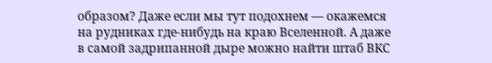образом? Даже если мы тут подохнем — окажемся на рудниках где-нибудь на краю Вселенной. А даже в самой задрипанной дыре можно найти штаб ВКС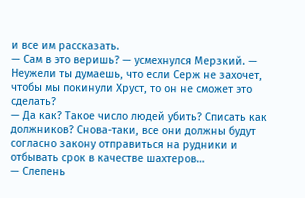и все им рассказать.
— Сам в это веришь? — усмехнулся Мерзкий. — Неужели ты думаешь, что если Серж не захочет, чтобы мы покинули Хруст, то он не сможет это сделать?
— Да как? Такое число людей убить? Списать как должников? Снова-таки, все они должны будут согласно закону отправиться на рудники и отбывать срок в качестве шахтеров…
— Слепень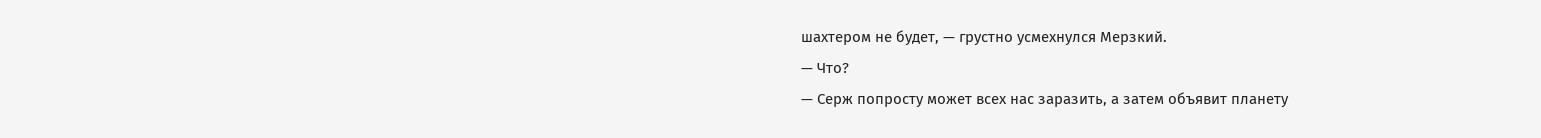шахтером не будет, — грустно усмехнулся Мерзкий.
— Что?
— Серж попросту может всех нас заразить, а затем объявит планету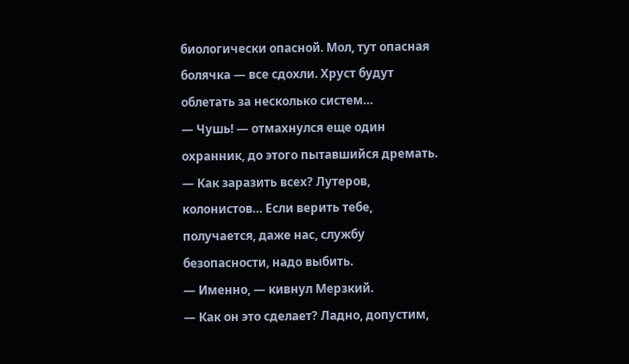биологически опасной. Мол, тут опасная болячка — все сдохли. Хруст будут облетать за несколько систем…
— Чушь! — отмахнулся еще один охранник, до этого пытавшийся дремать. — Как заразить всех? Лутеров, колонистов… Если верить тебе, получается, даже нас, службу безопасности, надо выбить.
— Именно, — кивнул Мерзкий.
— Как он это сделает? Ладно, допустим,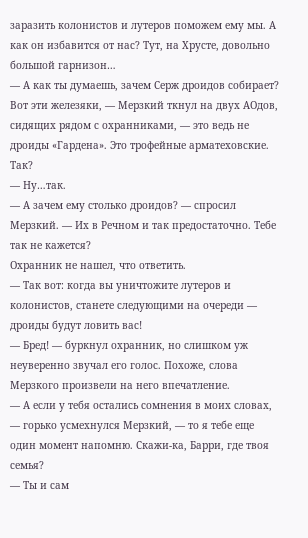заразить колонистов и лутеров поможем ему мы. А как он избавится от нас? Тут, на Хрусте, довольно большой гарнизон…
— А как ты думаешь, зачем Серж дроидов собирает? Вот эти железяки, — Мерзкий ткнул на двух АОдов, сидящих рядом с охранниками, — это ведь не дроиды «Гардена». Это трофейные арматеховские. Так?
— Ну…так.
— А зачем ему столько дроидов? — спросил Мерзкий. — Их в Речном и так предостаточно. Тебе так не кажется?
Охранник не нашел, что ответить.
— Так вот: когда вы уничтожите лутеров и колонистов, станете следующими на очереди — дроиды будут ловить вас!
— Бред! — буркнул охранник, но слишком уж неуверенно звучал его голос. Похоже, слова Мерзкого произвели на него впечатление.
— А если у тебя остались сомнения в моих словах, — горько усмехнулся Мерзкий, — то я тебе еще один момент напомню. Скажи-ка, Барри, где твоя семья?
— Ты и сам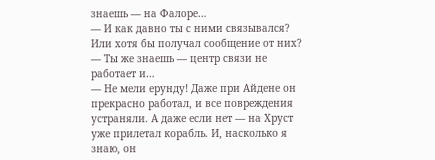знаешь — на Фалоре…
— И как давно ты с ними связывался? Или хотя бы получал сообщение от них?
— Ты же знаешь — центр связи не работает и…
— Не мели ерунду! Даже при Айдене он прекрасно работал, и все повреждения устраняли. А даже если нет — на Хруст уже прилетал корабль. И, насколько я знаю, он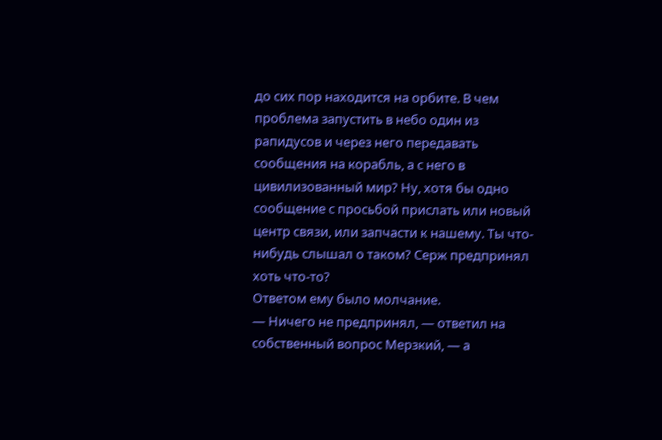до сих пор находится на орбите. В чем проблема запустить в небо один из рапидусов и через него передавать сообщения на корабль, а с него в цивилизованный мир? Ну, хотя бы одно сообщение с просьбой прислать или новый центр связи, или запчасти к нашему. Ты что-нибудь слышал о таком? Серж предпринял хоть что-то?
Ответом ему было молчание.
— Ничего не предпринял, — ответил на собственный вопрос Мерзкий, — а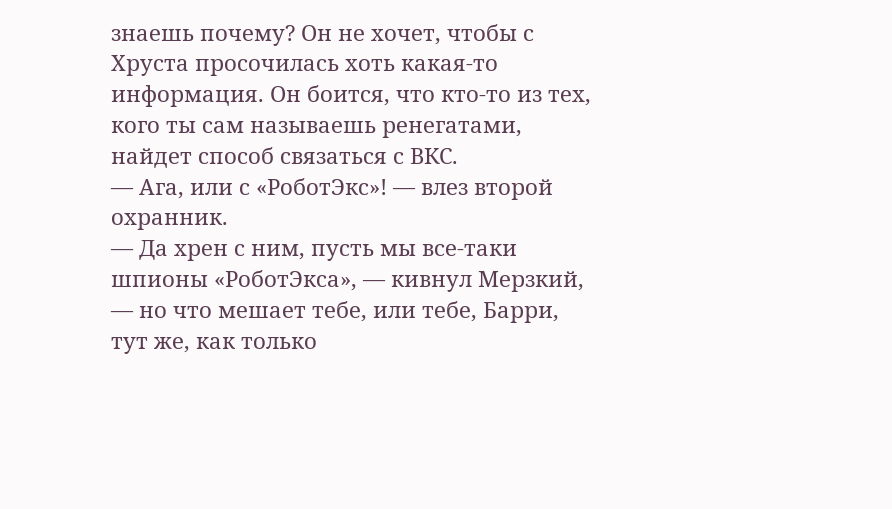знаешь почему? Он не хочет, чтобы с Хруста просочилась хоть какая-то информация. Он боится, что кто-то из тех, кого ты сам называешь ренегатами, найдет способ связаться с ВКС.
— Ага, или с «РоботЭкс»! — влез второй охранник.
— Да хрен с ним, пусть мы все-таки шпионы «РоботЭкса», — кивнул Мерзкий, — но что мешает тебе, или тебе, Барри, тут же, как только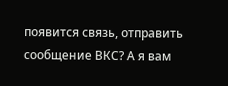появится связь, отправить сообщение ВКС? А я вам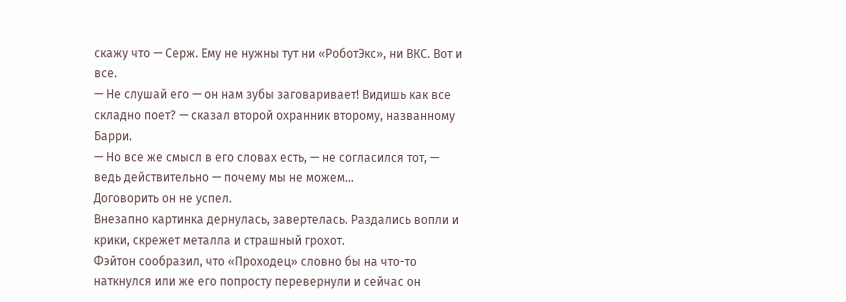скажу что — Серж. Ему не нужны тут ни «РоботЭкс», ни ВКС. Вот и все.
— Не слушай его — он нам зубы заговаривает! Видишь как все складно поет? — сказал второй охранник второму, названному Барри.
— Но все же смысл в его словах есть, — не согласился тот, — ведь действительно — почему мы не можем…
Договорить он не успел.
Внезапно картинка дернулась, завертелась. Раздались вопли и крики, скрежет металла и страшный грохот.
Фэйтон сообразил, что «Проходец» словно бы на что-то наткнулся или же его попросту перевернули и сейчас он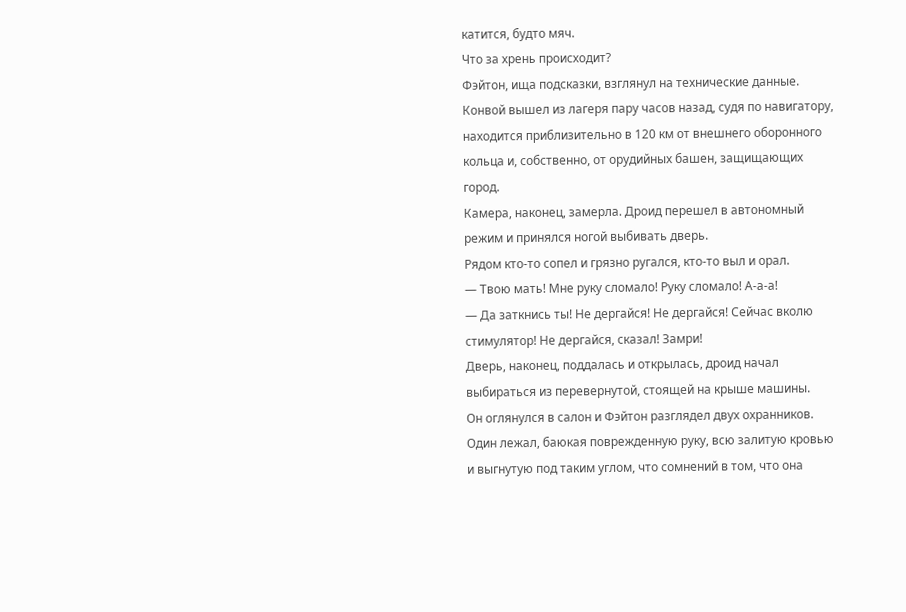катится, будто мяч.
Что за хрень происходит?
Фэйтон, ища подсказки, взглянул на технические данные. Конвой вышел из лагеря пару часов назад, судя по навигатору, находится приблизительно в 120 км от внешнего оборонного кольца и, собственно, от орудийных башен, защищающих город.
Камера, наконец, замерла. Дроид перешел в автономный режим и принялся ногой выбивать дверь.
Рядом кто-то сопел и грязно ругался, кто-то выл и орал.
— Твою мать! Мне руку сломало! Руку сломало! А-а-а!
— Да заткнись ты! Не дергайся! Не дергайся! Сейчас вколю стимулятор! Не дергайся, сказал! Замри!
Дверь, наконец, поддалась и открылась, дроид начал выбираться из перевернутой, стоящей на крыше машины.
Он оглянулся в салон и Фэйтон разглядел двух охранников. Один лежал, баюкая поврежденную руку, всю залитую кровью и выгнутую под таким углом, что сомнений в том, что она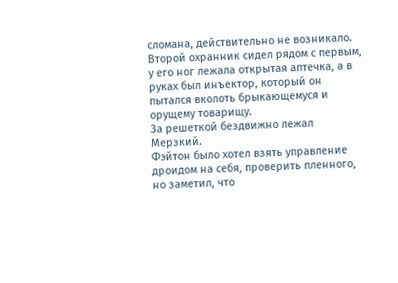сломана, действительно не возникало.
Второй охранник сидел рядом с первым, у его ног лежала открытая аптечка, а в руках был инъектор, который он пытался вколоть брыкающемуся и орущему товарищу.
За решеткой бездвижно лежал Мерзкий.
Фэйтон было хотел взять управление дроидом на себя, проверить пленного, но заметил, что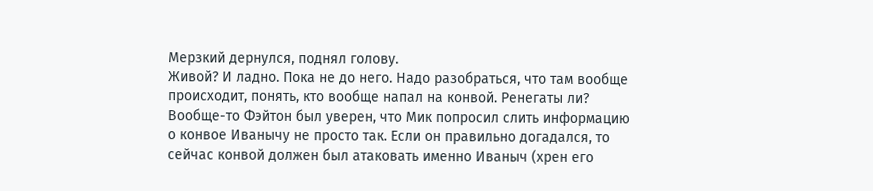Мерзкий дернулся, поднял голову.
Живой? И ладно. Пока не до него. Надо разобраться, что там вообще происходит, понять, кто вообще напал на конвой. Ренегаты ли?
Вообще-то Фэйтон был уверен, что Мик попросил слить информацию о конвое Иванычу не просто так. Если он правильно догадался, то сейчас конвой должен был атаковать именно Иваныч (хрен его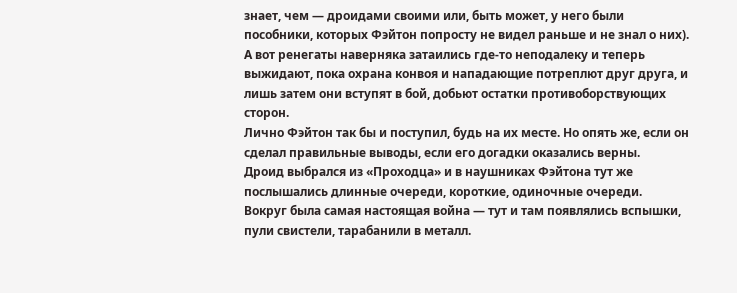знает, чем — дроидами своими или, быть может, у него были пособники, которых Фэйтон попросту не видел раньше и не знал о них).
А вот ренегаты наверняка затаились где-то неподалеку и теперь выжидают, пока охрана конвоя и нападающие потреплют друг друга, и лишь затем они вступят в бой, добьют остатки противоборствующих сторон.
Лично Фэйтон так бы и поступил, будь на их месте. Но опять же, если он сделал правильные выводы, если его догадки оказались верны.
Дроид выбрался из «Проходца» и в наушниках Фэйтона тут же послышались длинные очереди, короткие, одиночные очереди.
Вокруг была самая настоящая война — тут и там появлялись вспышки, пули свистели, тарабанили в металл.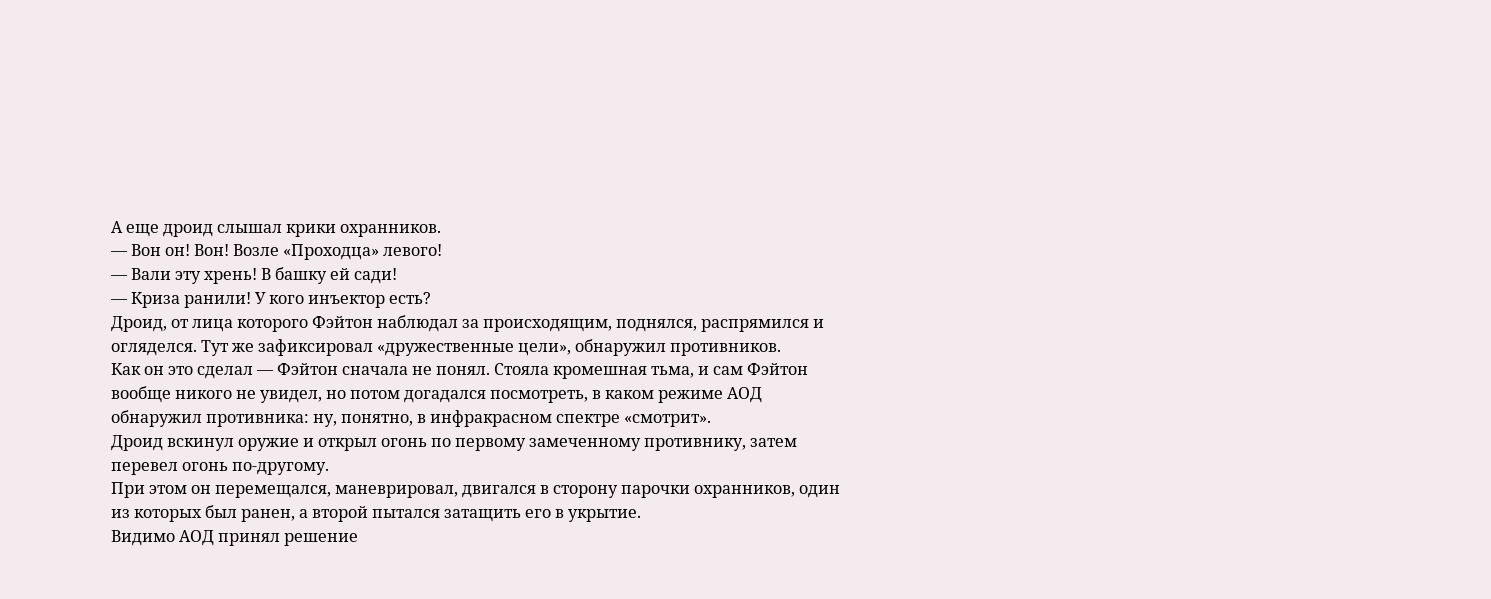А еще дроид слышал крики охранников.
— Вон он! Вон! Возле «Проходца» левого!
— Вали эту хрень! В башку ей сади!
— Криза ранили! У кого инъектор есть?
Дроид, от лица которого Фэйтон наблюдал за происходящим, поднялся, распрямился и огляделся. Тут же зафиксировал «дружественные цели», обнаружил противников.
Как он это сделал — Фэйтон сначала не понял. Стояла кромешная тьма, и сам Фэйтон вообще никого не увидел, но потом догадался посмотреть, в каком режиме АОД обнаружил противника: ну, понятно, в инфракрасном спектре «смотрит».
Дроид вскинул оружие и открыл огонь по первому замеченному противнику, затем перевел огонь по-другому.
При этом он перемещался, маневрировал, двигался в сторону парочки охранников, один из которых был ранен, а второй пытался затащить его в укрытие.
Видимо АОД принял решение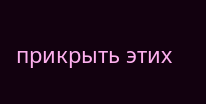прикрыть этих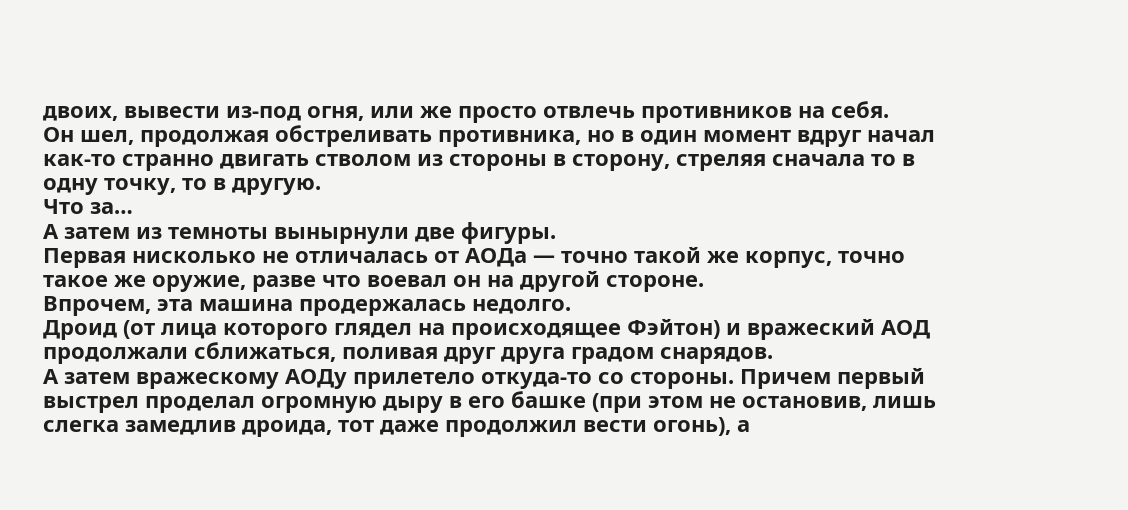двоих, вывести из-под огня, или же просто отвлечь противников на себя.
Он шел, продолжая обстреливать противника, но в один момент вдруг начал как-то странно двигать стволом из стороны в сторону, стреляя сначала то в одну точку, то в другую.
Что за…
А затем из темноты вынырнули две фигуры.
Первая нисколько не отличалась от АОДа — точно такой же корпус, точно такое же оружие, разве что воевал он на другой стороне.
Впрочем, эта машина продержалась недолго.
Дроид (от лица которого глядел на происходящее Фэйтон) и вражеский АОД продолжали сближаться, поливая друг друга градом снарядов.
А затем вражескому АОДу прилетело откуда-то со стороны. Причем первый выстрел проделал огромную дыру в его башке (при этом не остановив, лишь слегка замедлив дроида, тот даже продолжил вести огонь), а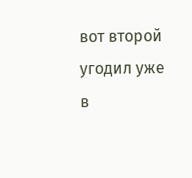вот второй угодил уже в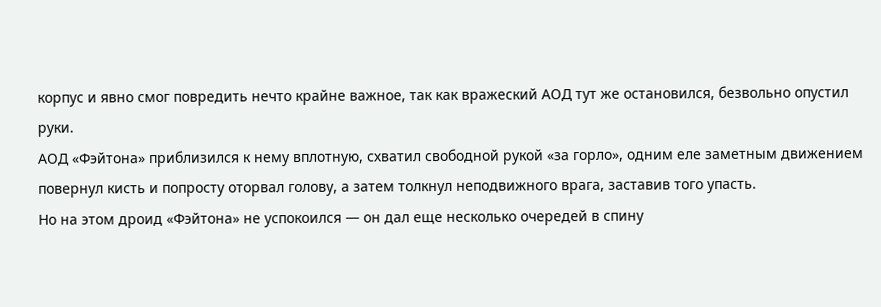корпус и явно смог повредить нечто крайне важное, так как вражеский АОД тут же остановился, безвольно опустил руки.
АОД «Фэйтона» приблизился к нему вплотную, схватил свободной рукой «за горло», одним еле заметным движением повернул кисть и попросту оторвал голову, а затем толкнул неподвижного врага, заставив того упасть.
Но на этом дроид «Фэйтона» не успокоился — он дал еще несколько очередей в спину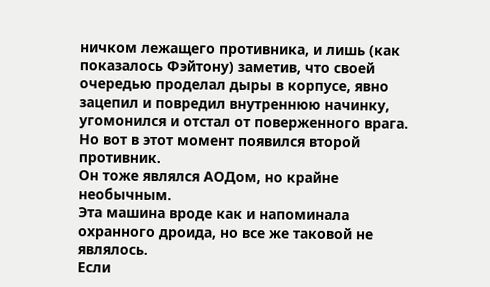ничком лежащего противника, и лишь (как показалось Фэйтону) заметив, что своей очередью проделал дыры в корпусе, явно зацепил и повредил внутреннюю начинку, угомонился и отстал от поверженного врага.
Но вот в этот момент появился второй противник.
Он тоже являлся АОДом, но крайне необычным.
Эта машина вроде как и напоминала охранного дроида, но все же таковой не являлось.
Если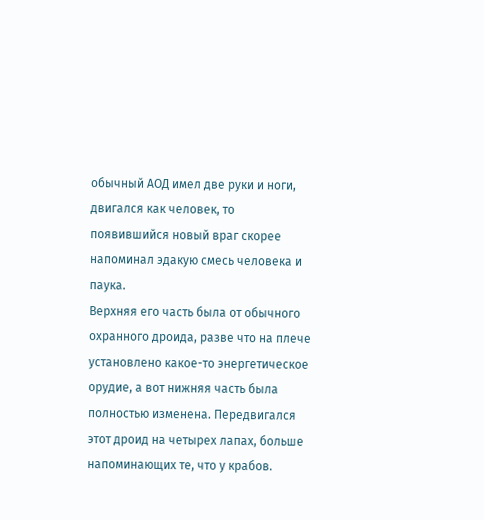обычный АОД имел две руки и ноги, двигался как человек, то появившийся новый враг скорее напоминал эдакую смесь человека и паука.
Верхняя его часть была от обычного охранного дроида, разве что на плече установлено какое-то энергетическое орудие, а вот нижняя часть была полностью изменена. Передвигался этот дроид на четырех лапах, больше напоминающих те, что у крабов.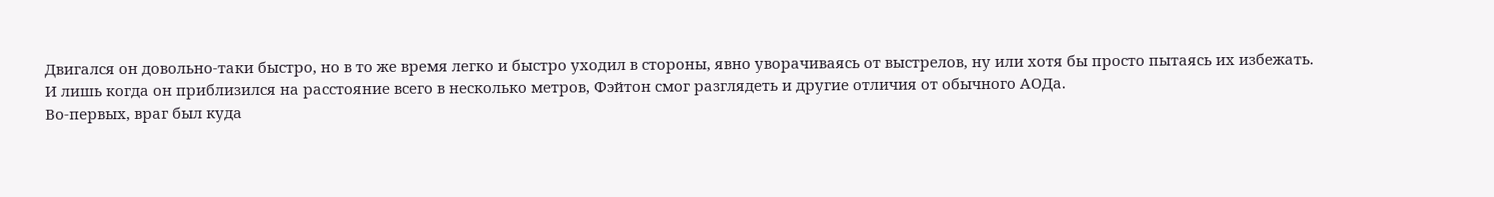Двигался он довольно-таки быстро, но в то же время легко и быстро уходил в стороны, явно уворачиваясь от выстрелов, ну или хотя бы просто пытаясь их избежать.
И лишь когда он приблизился на расстояние всего в несколько метров, Фэйтон смог разглядеть и другие отличия от обычного АОДа.
Во-первых, враг был куда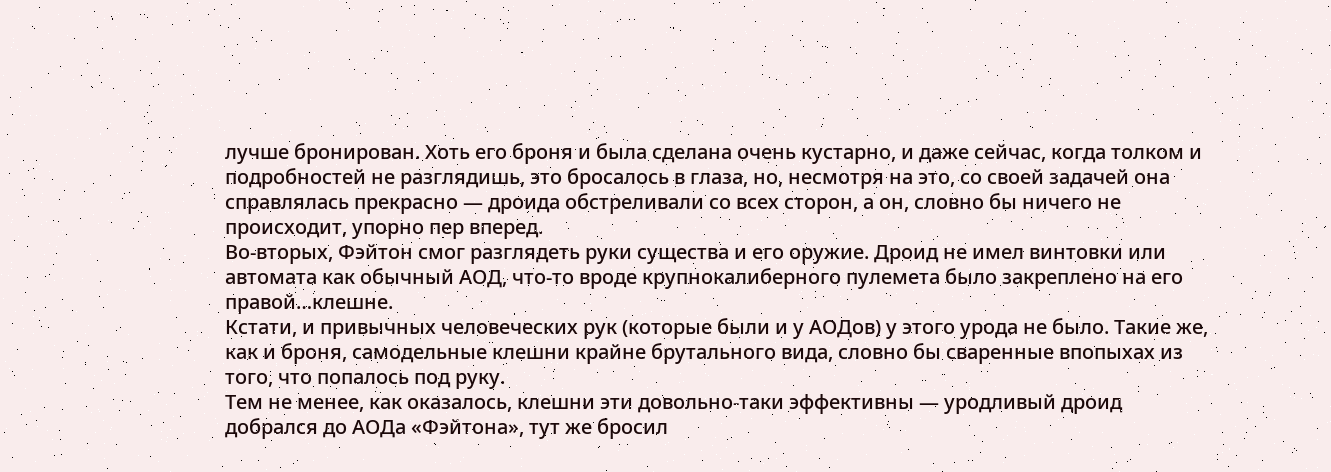лучше бронирован. Хоть его броня и была сделана очень кустарно, и даже сейчас, когда толком и подробностей не разглядишь, это бросалось в глаза, но, несмотря на это, со своей задачей она справлялась прекрасно — дроида обстреливали со всех сторон, а он, словно бы ничего не происходит, упорно пер вперед.
Во-вторых, Фэйтон смог разглядеть руки существа и его оружие. Дроид не имел винтовки или автомата как обычный АОД, что-то вроде крупнокалиберного пулемета было закреплено на его правой…клешне.
Кстати, и привычных человеческих рук (которые были и у АОДов) у этого урода не было. Такие же, как и броня, самодельные клешни крайне брутального вида, словно бы сваренные впопыхах из того, что попалось под руку.
Тем не менее, как оказалось, клешни эти довольно-таки эффективны — уродливый дроид добрался до АОДа «Фэйтона», тут же бросил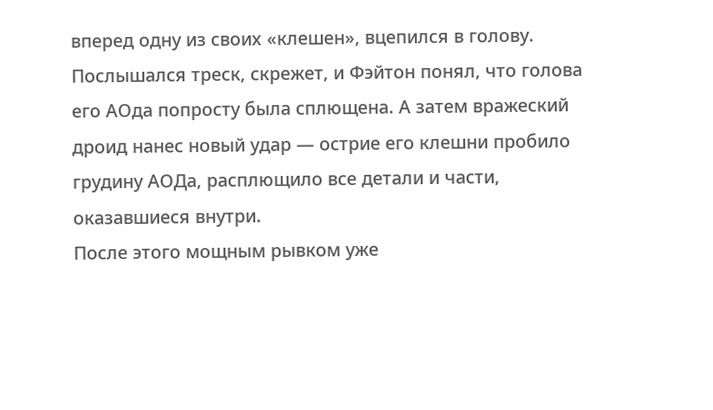вперед одну из своих «клешен», вцепился в голову.
Послышался треск, скрежет, и Фэйтон понял, что голова его АОда попросту была сплющена. А затем вражеский дроид нанес новый удар — острие его клешни пробило грудину АОДа, расплющило все детали и части, оказавшиеся внутри.
После этого мощным рывком уже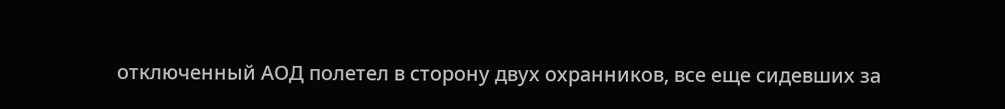отключенный АОД полетел в сторону двух охранников, все еще сидевших за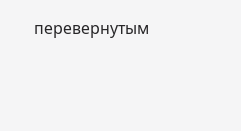перевернутым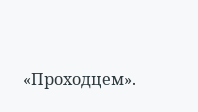«Проходцем».